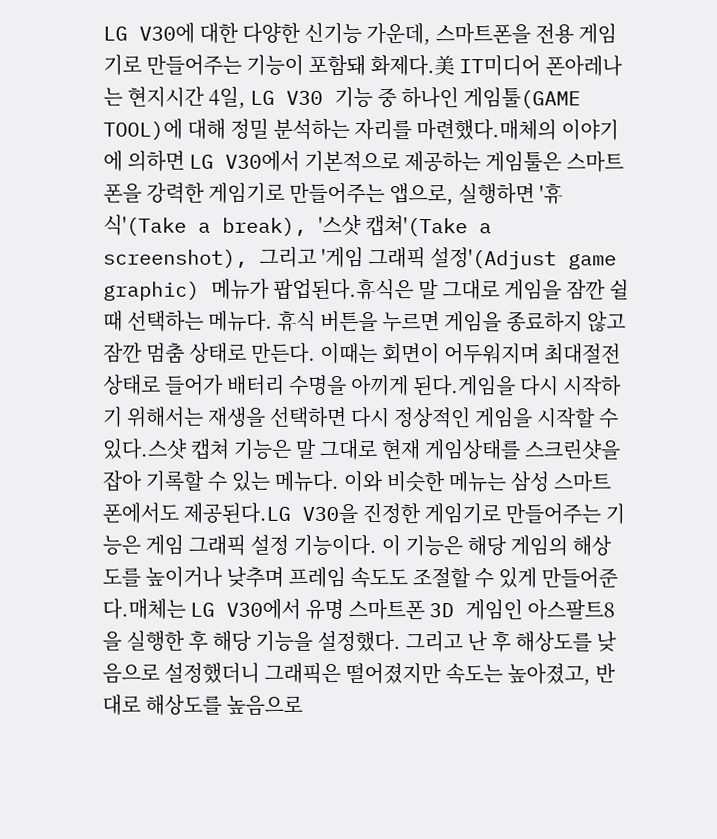LG V30에 대한 다양한 신기능 가운데, 스마트폰을 전용 게임기로 만들어주는 기능이 포함돼 화제다.美 IT미디어 폰아레나는 현지시간 4일, LG V30 기능 중 하나인 게임툴(GAME TOOL)에 대해 정밀 분석하는 자리를 마련했다.매체의 이야기에 의하면 LG V30에서 기본적으로 제공하는 게임툴은 스마트폰을 강력한 게임기로 만들어주는 앱으로, 실행하면 '휴식'(Take a break), '스샷 캡쳐'(Take a screenshot), 그리고 '게임 그래픽 설정'(Adjust game graphic) 메뉴가 팝업된다.휴식은 말 그대로 게임을 잠깐 쉴때 선택하는 메뉴다. 휴식 버튼을 누르면 게임을 종료하지 않고 잠깐 멈춤 상태로 만든다. 이때는 회면이 어두워지며 최대절전 상태로 들어가 배터리 수명을 아끼게 된다.게임을 다시 시작하기 위해서는 재생을 선택하면 다시 정상적인 게임을 시작할 수 있다.스샷 캡쳐 기능은 말 그대로 현재 게임상태를 스크린샷을 잡아 기록할 수 있는 메뉴다. 이와 비슷한 메뉴는 삼성 스마트폰에서도 제공된다.LG V30을 진정한 게임기로 만들어주는 기능은 게임 그래픽 설정 기능이다. 이 기능은 해당 게임의 해상도를 높이거나 낮추며 프레임 속도도 조절할 수 있게 만들어준다.매체는 LG V30에서 유명 스마트폰 3D 게임인 아스팔트8 을 실행한 후 해당 기능을 설정했다. 그리고 난 후 해상도를 낮음으로 설정했더니 그래픽은 떨어졌지만 속도는 높아졌고, 반대로 해상도를 높음으로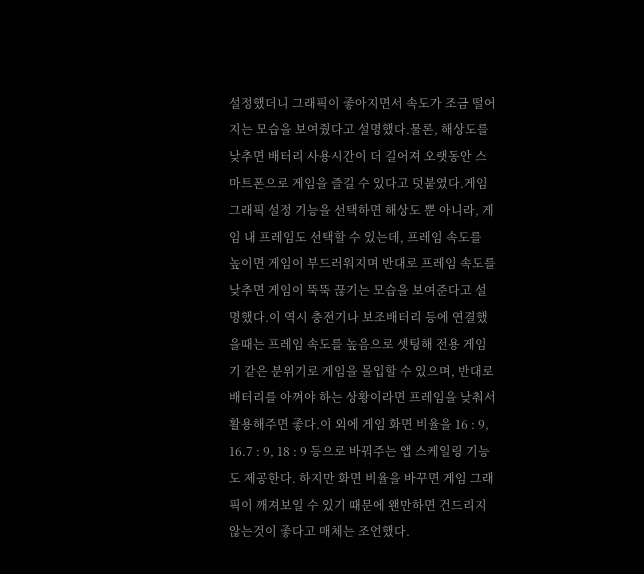설정했더니 그래픽이 좋아지면서 속도가 조금 떨어지는 모습을 보여줬다고 설명했다.물론, 해상도를 낮추면 배터리 사용시간이 더 길어져 오랫동안 스마트폰으로 게임을 즐길 수 있다고 덧붙였다.게임 그래픽 설정 기능을 선택하면 해상도 뿐 아니라, 게임 내 프레임도 선택할 수 있는데, 프레임 속도를 높이면 게임이 부드러워지며 반대로 프레임 속도를 낮추면 게임이 뚝뚝 끊기는 모습을 보여준다고 설명했다.이 역시 충전기나 보조배터리 등에 연결했을때는 프레임 속도를 높음으로 셋팅해 전용 게임기 같은 분위기로 게임을 몰입할 수 있으며, 반대로 배터리를 아껴야 하는 상황이라면 프레임을 낮춰서 활용해주면 좋다.이 외에 게임 화면 비율을 16 : 9, 16.7 : 9, 18 : 9 등으로 바꿔주는 앱 스케일링 기능도 제공한다. 하지만 화면 비율을 바꾸면 게임 그래픽이 깨져보일 수 있기 때문에 왠만하면 건드리지 않는것이 좋다고 매체는 조언했다.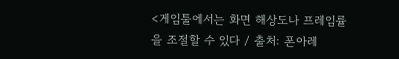<게임툴에서는 화면 해상도나 프레임률을 조절할 수 있다 / 출처: 폰아레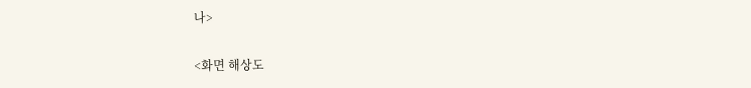나>

<화면 해상도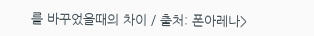를 바꾸었을때의 차이 / 출처: 폰아레나>